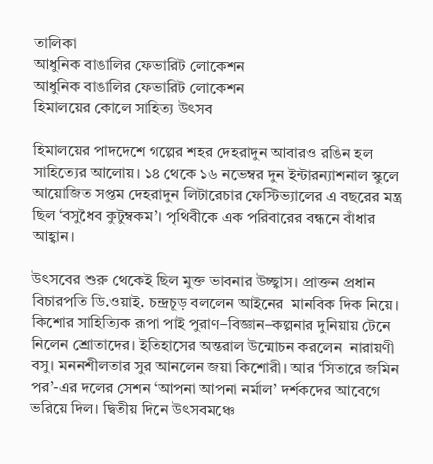তালিকা
আধুনিক বাঙালির ফেভারিট লোকেশন
আধুনিক বাঙালির ফেভারিট লোকেশন
হিমালয়ের কোলে সাহিত্য উৎসব

হিমালয়ের পাদদেশে গল্পের শহর দেহরাদুন আবারও রঙিন হল সাহিত্যের আলোয়। ১৪ থেকে ১৬ নভেম্বর দুন ইন্টারন্যাশনাল স্কুলে আয়োজিত সপ্তম দেহরাদুন লিটারেচার ফেস্টিভ্যালের এ বছরের মন্ত্র ছিল ‘বসুধৈব কুটুম্বকম’। পৃথিবীকে এক পরিবারের বন্ধনে বাঁধার আহ্বান।

উৎসবের শুরু থেকেই ছিল মুক্ত ভাবনার উচ্ছ্বাস। প্রাক্তন প্রধান বিচারপতি ডি.ওয়াই. চন্দ্রচূড় বললেন আইনের  মানবিক দিক নিয়ে। কিশোর সাহিত্যিক রূপা পাই পুরাণ–বিজ্ঞান–কল্পনার দুনিয়ায় টেনে নিলেন শ্রোতাদের। ইতিহাসের অন্তরাল উন্মোচন করলেন  নারায়ণী বসু। মননশীলতার সুর আনলেন জয়া কিশোরী। আর ‘সিতারে জমিন পর’-এর দলের সেশন ‘আপনা আপনা নর্মাল’ দর্শকদের আবেগে ভরিয়ে দিল। দ্বিতীয় দিনে উৎসবমঞ্চে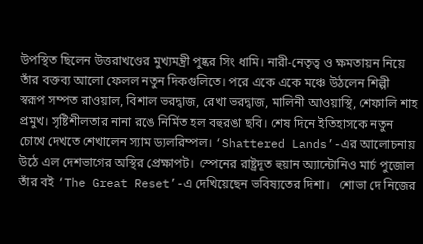উপস্থিত ছিলেন উত্তরাখণ্ডের মুখ্যমন্ত্রী পুষ্কর সিং ধামি। নারী-নেতৃত্ব ও ক্ষমতায়ন নিয়ে তাঁর বক্তব্য আলো ফেলল নতুন দিকগুলিতে। পরে একে একে মঞ্চে উঠলেন শিল্পী স্বরূপ সম্পত রাওয়াল, বিশাল ভরদ্বাজ, রেখা ভরদ্বাজ, মালিনী আওয়াস্থি, শেফালি শাহ প্রমুখ। সৃষ্টিশীলতার নানা রঙে নির্মিত হল বহুরঙা ছবি। শেষ দিনে ইতিহাসকে নতুন চোখে দেখতে শেখালেন স্যাম ড্যলরিম্পল। ‘Shattered Lands’-এর আলোচনায় উঠে এল দেশভাগের অস্থির প্রেক্ষাপট।  স্পেনের রাষ্ট্রদূত হুয়ান অ্যান্টোনিও মার্চ পুজোল তাঁর বই ‘The Great Reset’-এ দেখিয়েছেন ভবিষ্যতের দিশা।   শোভা দে নিজের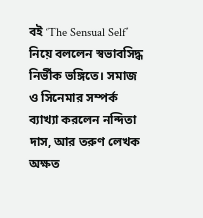বই ‘The Sensual Self’  নিয়ে বললেন স্বভাবসিদ্ধ নির্ভীক ভঙ্গিতে। সমাজ ও সিনেমার সম্পর্ক ব্যাখ্যা করলেন নন্দিতা দাস, আর তরুণ লেখক অক্ষত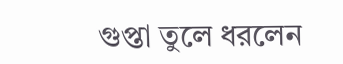গুপ্তা তুলে ধরলেন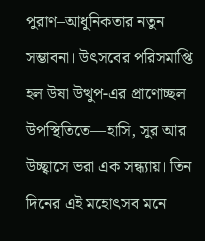পুরাণ–আধুনিকতার নতুন সম্ভাবনা। উৎসবের পরিসমাপ্তি হল উষা উত্থুপ-এর প্রাণোচ্ছল উপস্থিতিতে—হাসি, সুর আর উচ্ছ্বাসে ভরা এক সন্ধ্যায়। তিন দিনের এই মহোৎসব মনে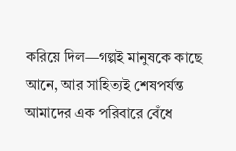করিয়ে দিল—গল্পই মানুষকে কাছে আনে, আর সাহিত্যই শেষপর্যন্ত আমাদের এক পরিবারে বেঁধে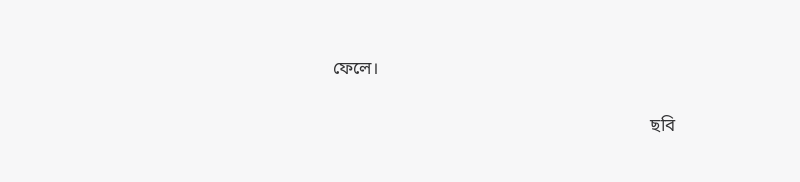ফেলে।

                                                                        ছবি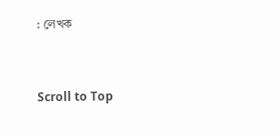: লেখক


Scroll to Top